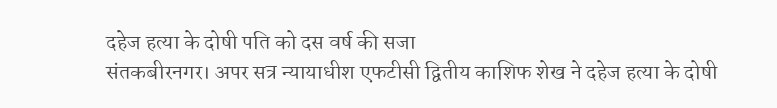दहेज हत्या के दोषी पति को दस वर्ष की सजा
संतकबीरनगर। अपर सत्र न्यायाधीश एफटीसी द्वितीय काशिफ शेख ने दहेज हत्या के दोषी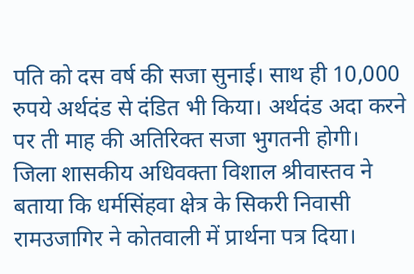पति को दस वर्ष की सजा सुनाई। साथ ही 10,000 रुपये अर्थदंड से दंडित भी किया। अर्थदंड अदा करने पर ती माह की अतिरिक्त सजा भुगतनी होगी।
जिला शासकीय अधिवक्ता विशाल श्रीवास्तव ने बताया कि धर्मसिंहवा क्षेत्र के सिकरी निवासी रामउजागिर ने कोतवाली में प्रार्थना पत्र दिया।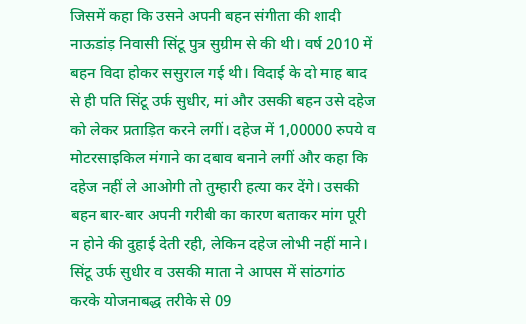जिसमें कहा कि उसने अपनी बहन संगीता की शादी नाऊडांड़ निवासी सिंटू पुत्र सुग्रीम से की थी। वर्ष 2010 में बहन विदा होकर ससुराल गई थी। विदाई के दो माह बाद से ही पति सिंटू उर्फ सुधीर, मां और उसकी बहन उसे दहेज को लेकर प्रताड़ित करने लगीं। दहेज में 1,00000 रुपये व मोटरसाइकिल मंगाने का दबाव बनाने लगीं और कहा कि दहेज नहीं ले आओगी तो तुम्हारी हत्या कर देंगे। उसकी बहन बार-बार अपनी गरीबी का कारण बताकर मांग पूरी न होने की दुहाई देती रही, लेकिन दहेज लोभी नहीं माने। सिंटू उर्फ सुधीर व उसकी माता ने आपस में सांठगांठ करके योजनाबद्ध तरीके से 09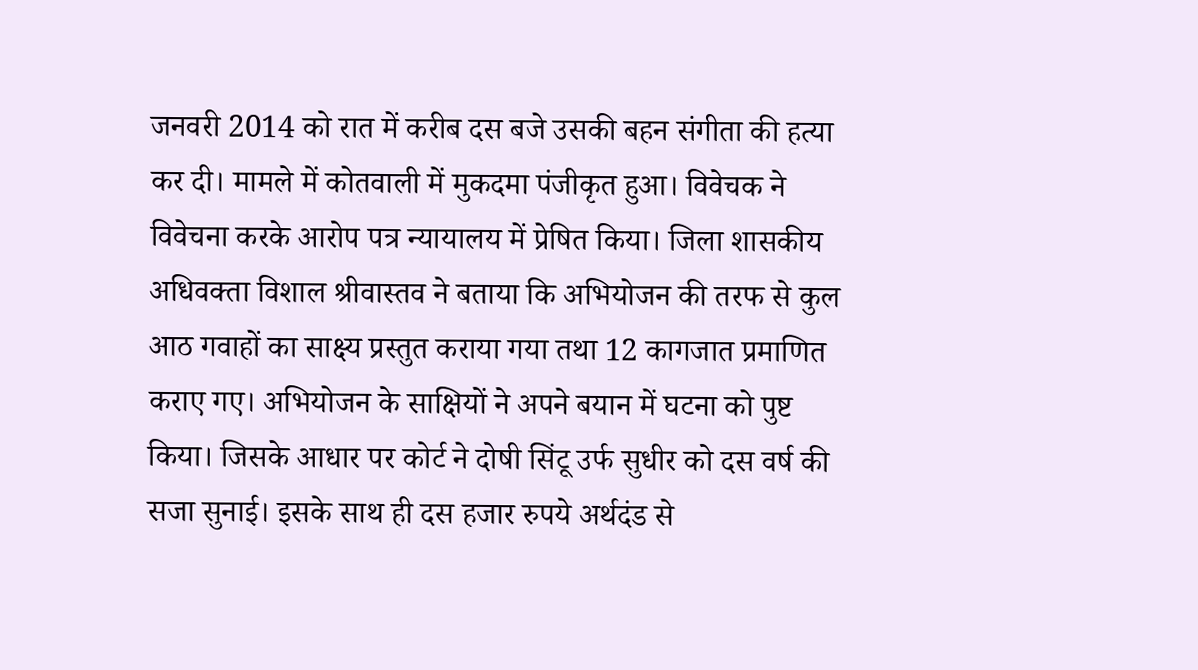जनवरी 2014 को रात में करीब दस बजे उसकी बहन संगीता की हत्या कर दी। मामले में कोतवाली में मुकदमा पंजीकृत हुआ। विवेचक ने विवेचना करके आरोप पत्र न्यायालय में प्रेषित किया। जिला शासकीय अधिवक्ता विशाल श्रीवास्तव ने बताया कि अभियोजन की तरफ से कुल आठ गवाहों का साक्ष्य प्रस्तुत कराया गया तथा 12 कागजात प्रमाणित कराए गए। अभियोजन के साक्षियों ने अपने बयान में घटना को पुष्ट किया। जिसके आधार पर कोर्ट ने दोषी सिंटू उर्फ सुधीर को दस वर्ष की सजा सुनाई। इसके साथ ही दस हजार रुपये अर्थदंड से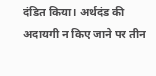दंडित किया। अर्थदंड की अदायगी न किए जाने पर तीन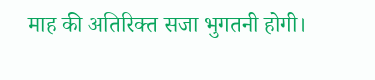माह की अतिरिक्त सजा भुगतनी होगी।